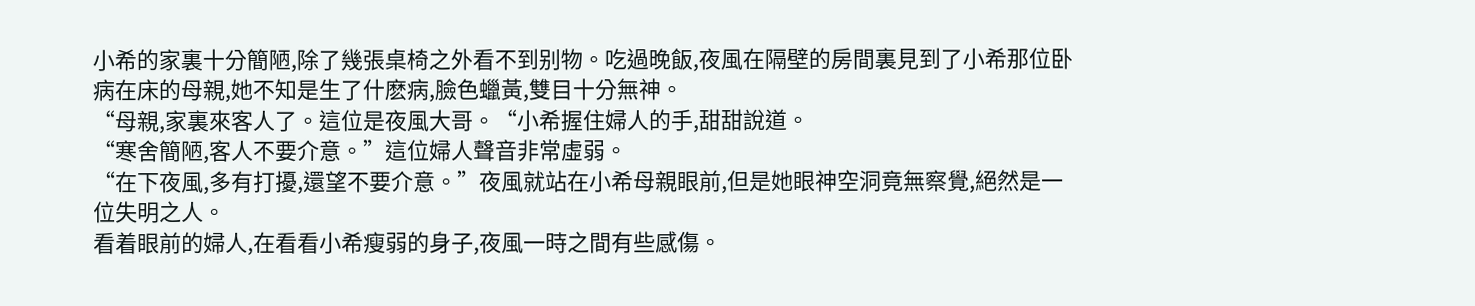小希的家裏十分簡陋,除了幾張桌椅之外看不到别物。吃過晚飯,夜風在隔壁的房間裏見到了小希那位卧病在床的母親,她不知是生了什麽病,臉色蠟黃,雙目十分無神。
“母親,家裏來客人了。這位是夜風大哥。“小希握住婦人的手,甜甜說道。
“寒舍簡陋,客人不要介意。”這位婦人聲音非常虛弱。
“在下夜風,多有打擾,還望不要介意。”夜風就站在小希母親眼前,但是她眼神空洞竟無察覺,絕然是一位失明之人。
看着眼前的婦人,在看看小希瘦弱的身子,夜風一時之間有些感傷。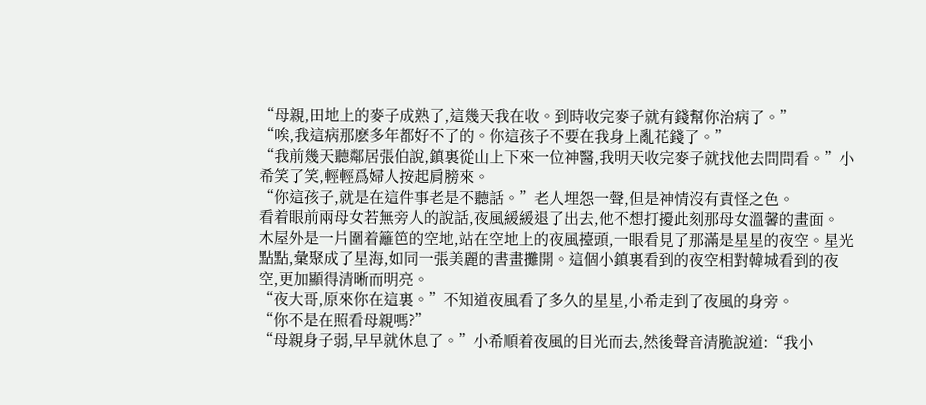“母親,田地上的麥子成熟了,這幾天我在收。到時收完麥子就有錢幫你治病了。”
“唉,我這病那麽多年都好不了的。你這孩子不要在我身上亂花錢了。”
“我前幾天聽鄰居張伯說,鎮裏從山上下來一位神醫,我明天收完麥子就找他去問問看。”小希笑了笑,輕輕爲婦人按起肩膀來。
“你這孩子,就是在這件事老是不聽話。”老人埋怨一聲,但是神情沒有責怪之色。
看着眼前兩母女若無旁人的說話,夜風緩緩退了出去,他不想打擾此刻那母女溫馨的畫面。
木屋外是一片圍着籬笆的空地,站在空地上的夜風擡頭,一眼看見了那滿是星星的夜空。星光點點,彙聚成了星海,如同一張美麗的書畫攤開。這個小鎮裏看到的夜空相對韓城看到的夜空,更加顯得清晰而明亮。
“夜大哥,原來你在這裏。”不知道夜風看了多久的星星,小希走到了夜風的身旁。
“你不是在照看母親嗎?”
“母親身子弱,早早就休息了。”小希順着夜風的目光而去,然後聲音清脆說道:“我小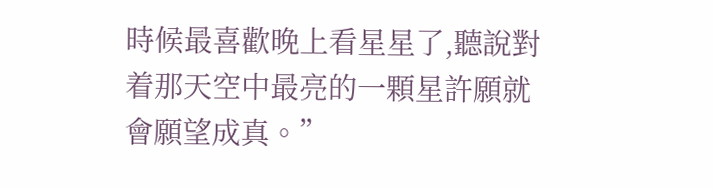時候最喜歡晚上看星星了,聽說對着那天空中最亮的一顆星許願就會願望成真。”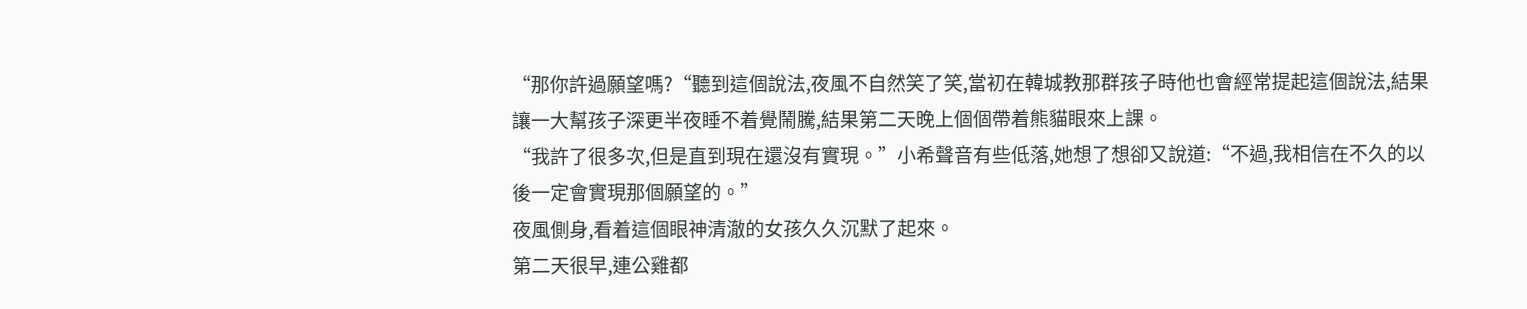“那你許過願望嗎?“聽到這個說法,夜風不自然笑了笑,當初在韓城教那群孩子時他也會經常提起這個說法,結果讓一大幫孩子深更半夜睡不着覺鬧騰,結果第二天晚上個個帶着熊貓眼來上課。
“我許了很多次,但是直到現在還沒有實現。”小希聲音有些低落,她想了想卻又說道:“不過,我相信在不久的以後一定會實現那個願望的。”
夜風側身,看着這個眼神清澈的女孩久久沉默了起來。
第二天很早,連公雞都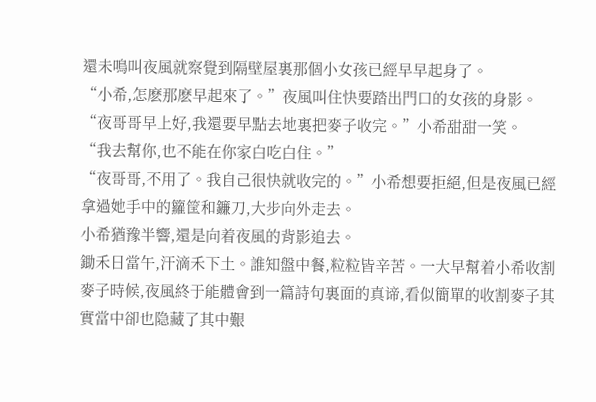還未鳴叫夜風就察覺到隔壁屋裏那個小女孩已經早早起身了。
“小希,怎麽那麽早起來了。”夜風叫住快要踏出門口的女孩的身影。
“夜哥哥早上好,我還要早點去地裏把麥子收完。”小希甜甜一笑。
“我去幫你,也不能在你家白吃白住。”
“夜哥哥,不用了。我自己很快就收完的。”小希想要拒絕,但是夜風已經拿過她手中的籮筐和鐮刀,大步向外走去。
小希猶豫半響,還是向着夜風的背影追去。
鋤禾日當午,汗滴禾下土。誰知盤中餐,粒粒皆辛苦。一大早幫着小希收割麥子時候,夜風終于能體會到一篇詩句裏面的真谛,看似簡單的收割麥子其實當中卻也隐藏了其中艱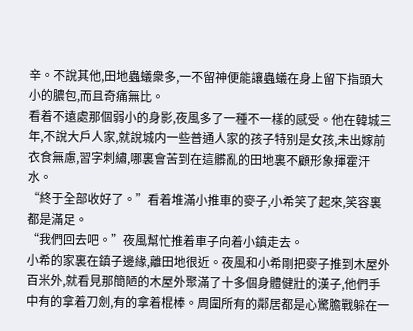辛。不說其他,田地蟲蟻衆多,一不留神便能讓蟲蟻在身上留下指頭大小的膿包,而且奇痛無比。
看着不遠處那個弱小的身影,夜風多了一種不一樣的感受。他在韓城三年,不說大戶人家,就說城内一些普通人家的孩子特别是女孩,未出嫁前衣食無慮,習字刺繡,哪裏會苦到在這髒亂的田地裏不顧形象揮霍汗水。
“終于全部收好了。”看着堆滿小推車的麥子,小希笑了起來,笑容裏都是滿足。
“我們回去吧。”夜風幫忙推着車子向着小鎮走去。
小希的家裏在鎮子邊緣,離田地很近。夜風和小希剛把麥子推到木屋外百米外,就看見那簡陋的木屋外聚滿了十多個身體健壯的漢子,他們手中有的拿着刀劍,有的拿着棍棒。周圍所有的鄰居都是心驚膽戰躲在一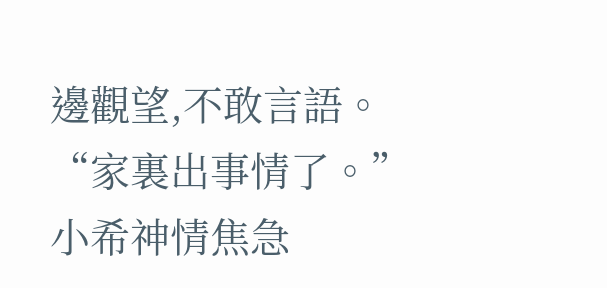邊觀望,不敢言語。
“家裏出事情了。”小希神情焦急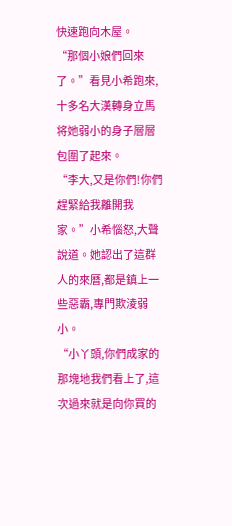快速跑向木屋。
“那個小娘們回來了。”看見小希跑來,十多名大漢轉身立馬将她弱小的身子層層包圍了起來。
“李大,又是你們!你們趕緊給我離開我家。”小希惱怒,大聲說道。她認出了這群人的來曆,都是鎮上一些惡霸,專門欺淩弱小。
“小丫頭,你們成家的那塊地我們看上了,這次過來就是向你買的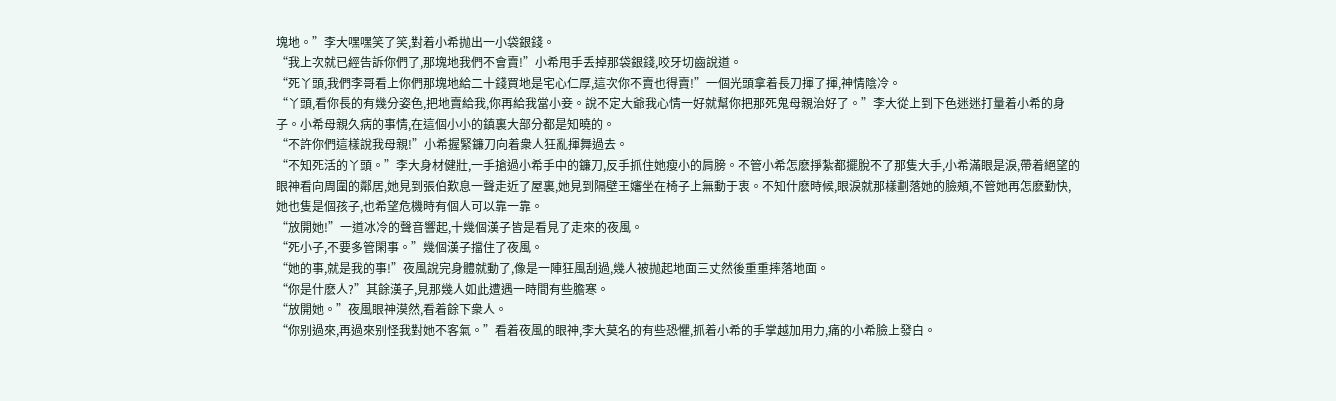塊地。”李大嘿嘿笑了笑,對着小希抛出一小袋銀錢。
“我上次就已經告訴你們了,那塊地我們不會賣!”小希甩手丢掉那袋銀錢,咬牙切齒說道。
“死丫頭,我們李哥看上你們那塊地給二十錢買地是宅心仁厚,這次你不賣也得賣!”一個光頭拿着長刀揮了揮,神情陰冷。
“丫頭,看你長的有幾分姿色,把地賣給我,你再給我當小妾。說不定大爺我心情一好就幫你把那死鬼母親治好了。”李大從上到下色迷迷打量着小希的身子。小希母親久病的事情,在這個小小的鎮裏大部分都是知曉的。
“不許你們這樣說我母親!”小希握緊鐮刀向着衆人狂亂揮舞過去。
“不知死活的丫頭。”李大身材健壯,一手搶過小希手中的鐮刀,反手抓住她瘦小的肩膀。不管小希怎麽掙紮都擺脫不了那隻大手,小希滿眼是淚,帶着絕望的眼神看向周圍的鄰居,她見到張伯歎息一聲走近了屋裏,她見到隔壁王嬸坐在椅子上無動于衷。不知什麽時候,眼淚就那樣劃落她的臉頰,不管她再怎麽勤快,她也隻是個孩子,也希望危機時有個人可以靠一靠。
“放開她!”一道冰冷的聲音響起,十幾個漢子皆是看見了走來的夜風。
“死小子,不要多管閑事。”幾個漢子擋住了夜風。
“她的事,就是我的事!”夜風說完身體就動了,像是一陣狂風刮過,幾人被抛起地面三丈然後重重摔落地面。
“你是什麽人?”其餘漢子,見那幾人如此遭遇一時間有些膽寒。
“放開她。”夜風眼神漠然,看着餘下衆人。
“你别過來,再過來别怪我對她不客氣。”看着夜風的眼神,李大莫名的有些恐懼,抓着小希的手掌越加用力,痛的小希臉上發白。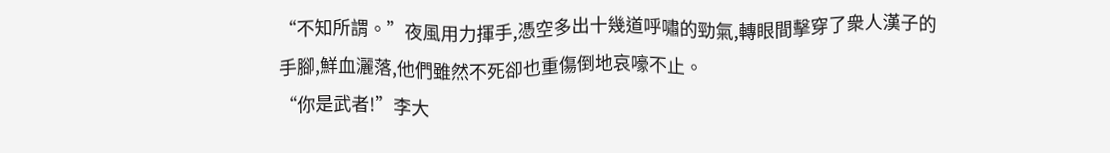“不知所謂。”夜風用力揮手,憑空多出十幾道呼嘯的勁氣,轉眼間擊穿了衆人漢子的手腳,鮮血灑落,他們雖然不死卻也重傷倒地哀嚎不止。
“你是武者!”李大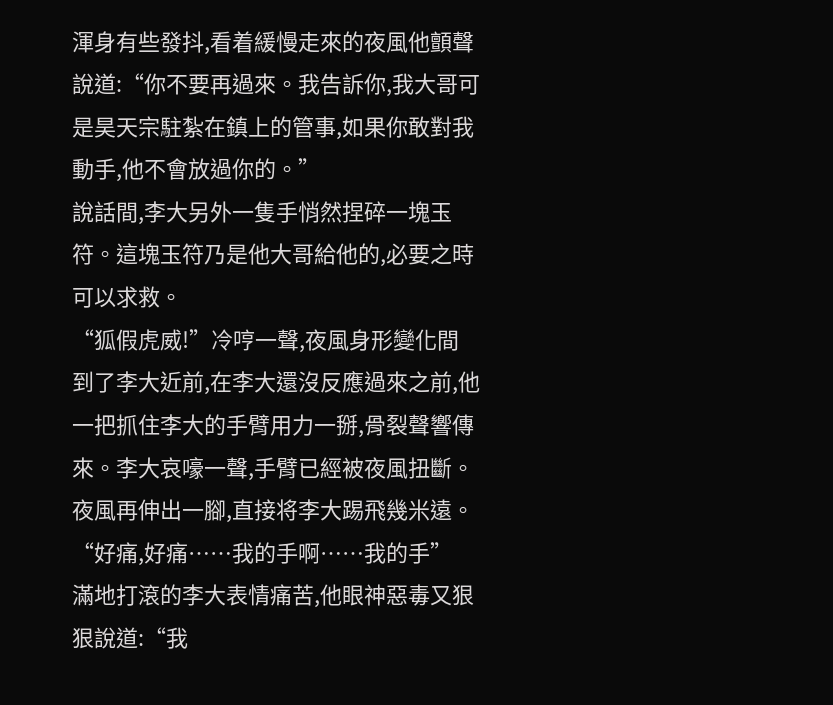渾身有些發抖,看着緩慢走來的夜風他顫聲說道:“你不要再過來。我告訴你,我大哥可是昊天宗駐紮在鎮上的管事,如果你敢對我動手,他不會放過你的。”
說話間,李大另外一隻手悄然捏碎一塊玉符。這塊玉符乃是他大哥給他的,必要之時可以求救。
“狐假虎威!”冷哼一聲,夜風身形變化間到了李大近前,在李大還沒反應過來之前,他一把抓住李大的手臂用力一掰,骨裂聲響傳來。李大哀嚎一聲,手臂已經被夜風扭斷。夜風再伸出一腳,直接将李大踢飛幾米遠。
“好痛,好痛……我的手啊……我的手”
滿地打滾的李大表情痛苦,他眼神惡毒又狠狠說道:“我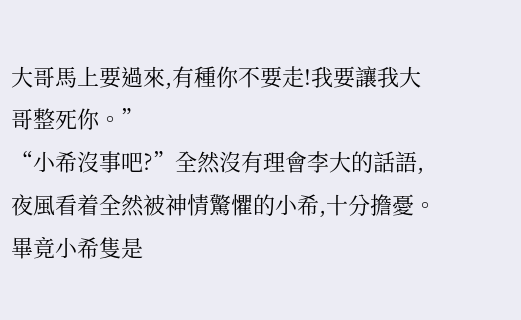大哥馬上要過來,有種你不要走!我要讓我大哥整死你。”
“小希沒事吧?”全然沒有理會李大的話語,夜風看着全然被神情驚懼的小希,十分擔憂。畢竟小希隻是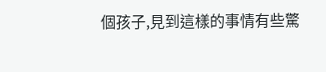個孩子,見到這樣的事情有些驚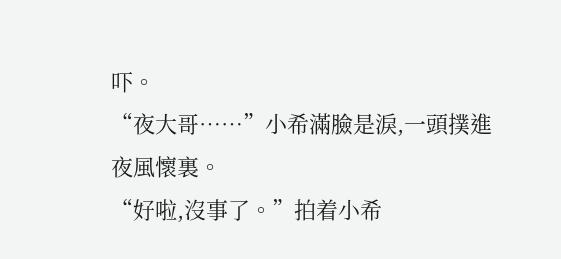吓。
“夜大哥……”小希滿臉是淚,一頭撲進夜風懷裏。
“好啦,沒事了。”拍着小希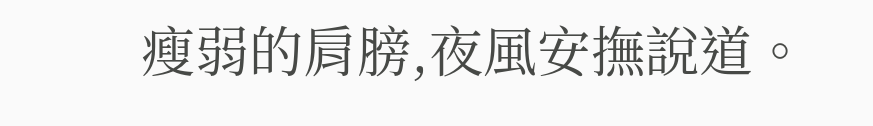瘦弱的肩膀,夜風安撫說道。